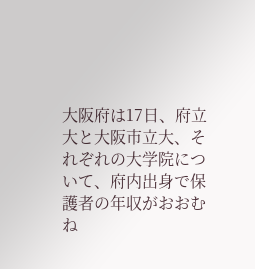大阪府は17日、府立大と大阪市立大、それぞれの大学院について、府内出身で保護者の年収がおおむね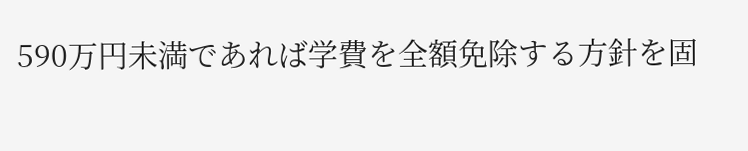590万円未満であれば学費を全額免除する方針を固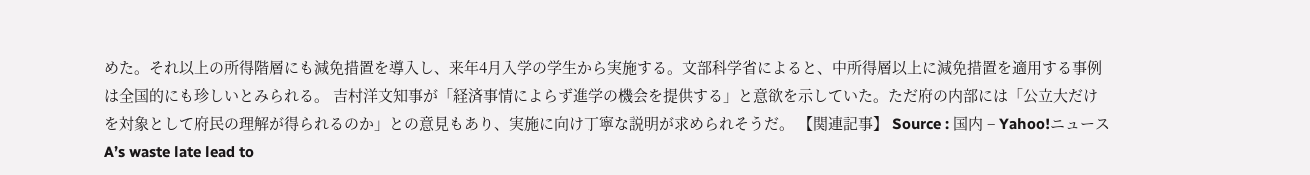めた。それ以上の所得階層にも減免措置を導入し、来年4月入学の学生から実施する。文部科学省によると、中所得層以上に減免措置を適用する事例は全国的にも珍しいとみられる。 吉村洋文知事が「経済事情によらず進学の機会を提供する」と意欲を示していた。ただ府の内部には「公立大だけを対象として府民の理解が得られるのか」との意見もあり、実施に向け丁寧な説明が求められそうだ。 【関連記事】 Source : 国内 – Yahoo!ニュース
A’s waste late lead to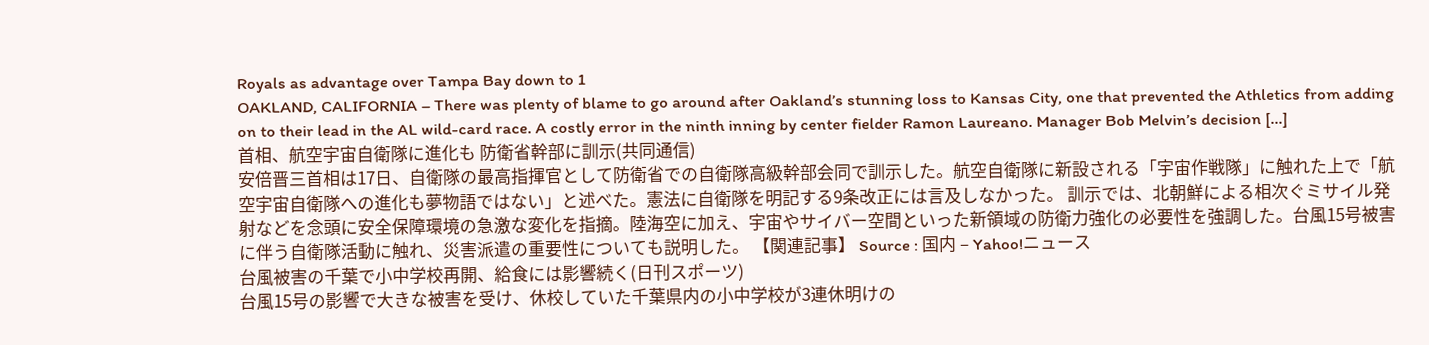Royals as advantage over Tampa Bay down to 1
OAKLAND, CALIFORNIA – There was plenty of blame to go around after Oakland’s stunning loss to Kansas City, one that prevented the Athletics from adding on to their lead in the AL wild-card race. A costly error in the ninth inning by center fielder Ramon Laureano. Manager Bob Melvin’s decision […]
首相、航空宇宙自衛隊に進化も 防衛省幹部に訓示(共同通信)
安倍晋三首相は17日、自衛隊の最高指揮官として防衛省での自衛隊高級幹部会同で訓示した。航空自衛隊に新設される「宇宙作戦隊」に触れた上で「航空宇宙自衛隊への進化も夢物語ではない」と述べた。憲法に自衛隊を明記する9条改正には言及しなかった。 訓示では、北朝鮮による相次ぐミサイル発射などを念頭に安全保障環境の急激な変化を指摘。陸海空に加え、宇宙やサイバー空間といった新領域の防衛力強化の必要性を強調した。台風15号被害に伴う自衛隊活動に触れ、災害派遣の重要性についても説明した。 【関連記事】 Source : 国内 – Yahoo!ニュース
台風被害の千葉で小中学校再開、給食には影響続く(日刊スポーツ)
台風15号の影響で大きな被害を受け、休校していた千葉県内の小中学校が3連休明けの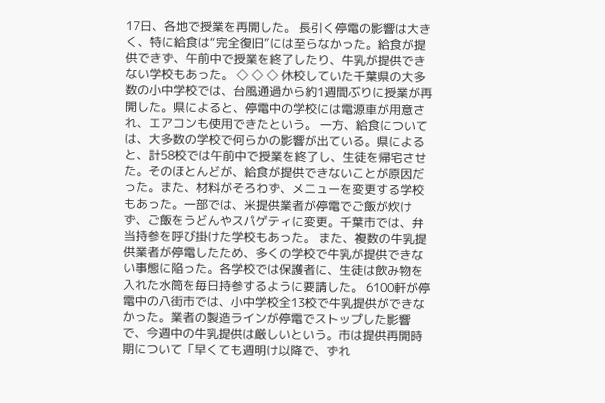17日、各地で授業を再開した。 長引く停電の影響は大きく、特に給食は“完全復旧”には至らなかった。給食が提供できず、午前中で授業を終了したり、牛乳が提供できない学校もあった。 ◇ ◇ ◇ 休校していた千葉県の大多数の小中学校では、台風通過から約1週間ぶりに授業が再開した。県によると、停電中の学校には電源車が用意され、エアコンも使用できたという。 一方、給食については、大多数の学校で何らかの影響が出ている。県によると、計58校では午前中で授業を終了し、生徒を帰宅させた。そのほとんどが、給食が提供できないことが原因だった。また、材料がそろわず、メニューを変更する学校もあった。一部では、米提供業者が停電でご飯が炊けず、ご飯をうどんやスパゲティに変更。千葉市では、弁当持参を呼び掛けた学校もあった。 また、複数の牛乳提供業者が停電したため、多くの学校で牛乳が提供できない事態に陥った。各学校では保護者に、生徒は飲み物を入れた水筒を毎日持参するように要請した。 6100軒が停電中の八街市では、小中学校全13校で牛乳提供ができなかった。業者の製造ラインが停電でストップした影響で、今週中の牛乳提供は厳しいという。市は提供再開時期について「早くても週明け以降で、ずれ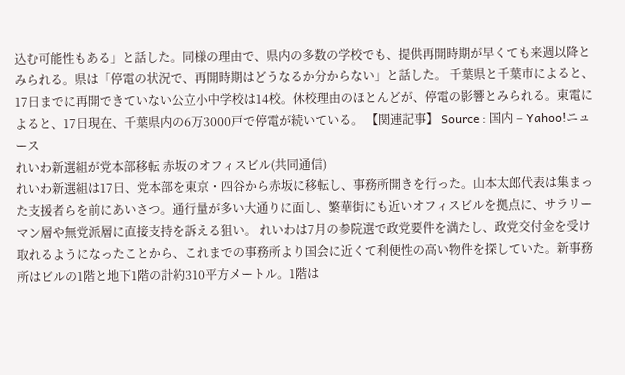込む可能性もある」と話した。同様の理由で、県内の多数の学校でも、提供再開時期が早くても来週以降とみられる。県は「停電の状況で、再開時期はどうなるか分からない」と話した。 千葉県と千葉市によると、17日までに再開できていない公立小中学校は14校。休校理由のほとんどが、停電の影響とみられる。東電によると、17日現在、千葉県内の6万3000戸で停電が続いている。 【関連記事】 Source : 国内 – Yahoo!ニュース
れいわ新選組が党本部移転 赤坂のオフィスビル(共同通信)
れいわ新選組は17日、党本部を東京・四谷から赤坂に移転し、事務所開きを行った。山本太郎代表は集まった支援者らを前にあいさつ。通行量が多い大通りに面し、繁華街にも近いオフィスビルを拠点に、サラリーマン層や無党派層に直接支持を訴える狙い。 れいわは7月の参院選で政党要件を満たし、政党交付金を受け取れるようになったことから、これまでの事務所より国会に近くて利便性の高い物件を探していた。新事務所はビルの1階と地下1階の計約310平方メートル。1階は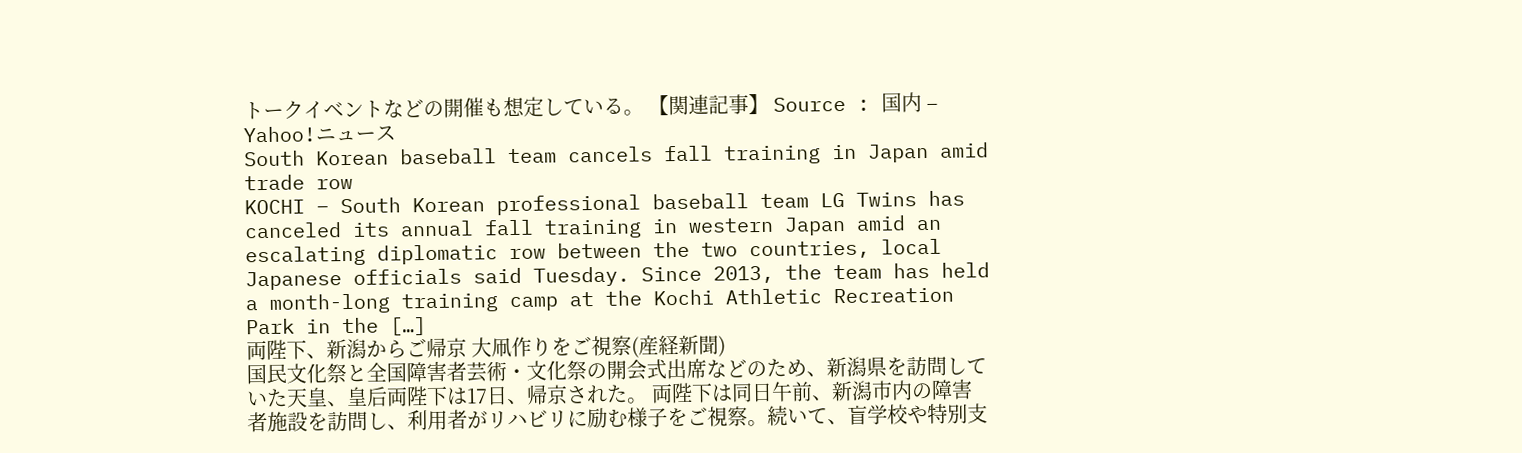トークイベントなどの開催も想定している。 【関連記事】 Source : 国内 – Yahoo!ニュース
South Korean baseball team cancels fall training in Japan amid trade row
KOCHI – South Korean professional baseball team LG Twins has canceled its annual fall training in western Japan amid an escalating diplomatic row between the two countries, local Japanese officials said Tuesday. Since 2013, the team has held a month-long training camp at the Kochi Athletic Recreation Park in the […]
両陛下、新潟からご帰京 大凧作りをご視察(産経新聞)
国民文化祭と全国障害者芸術・文化祭の開会式出席などのため、新潟県を訪問していた天皇、皇后両陛下は17日、帰京された。 両陛下は同日午前、新潟市内の障害者施設を訪問し、利用者がリハビリに励む様子をご視察。続いて、盲学校や特別支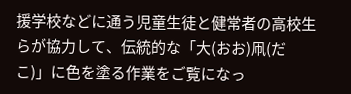援学校などに通う児童生徒と健常者の高校生らが協力して、伝統的な「大(おお)凧(だこ)」に色を塗る作業をご覧になっ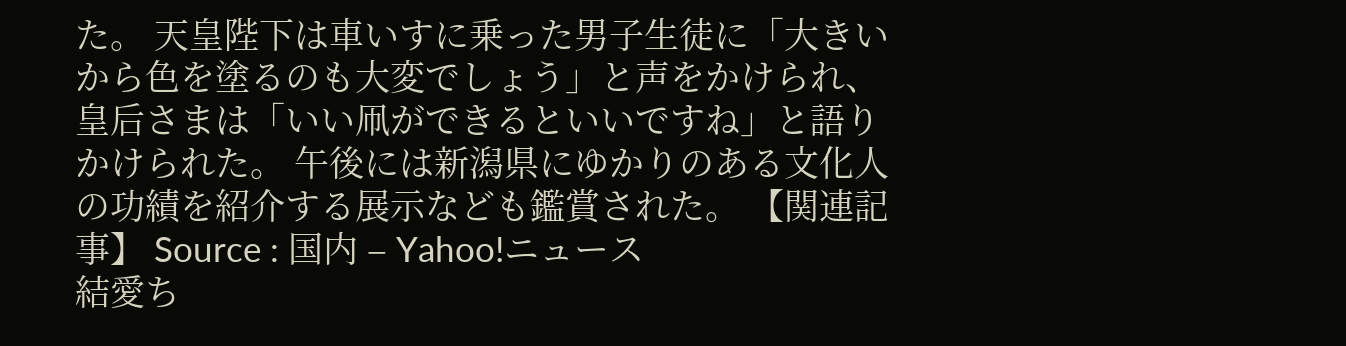た。 天皇陛下は車いすに乗った男子生徒に「大きいから色を塗るのも大変でしょう」と声をかけられ、皇后さまは「いい凧ができるといいですね」と語りかけられた。 午後には新潟県にゆかりのある文化人の功績を紹介する展示なども鑑賞された。 【関連記事】 Source : 国内 – Yahoo!ニュース
結愛ち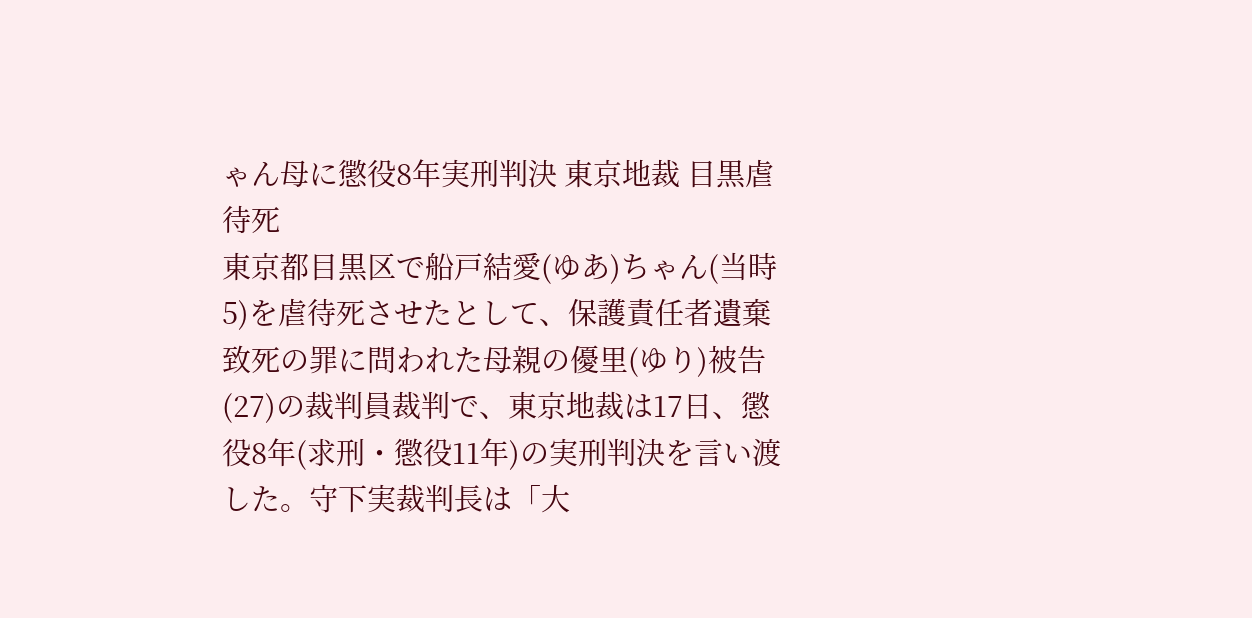ゃん母に懲役8年実刑判決 東京地裁 目黒虐待死
東京都目黒区で船戸結愛(ゆあ)ちゃん(当時5)を虐待死させたとして、保護責任者遺棄致死の罪に問われた母親の優里(ゆり)被告(27)の裁判員裁判で、東京地裁は17日、懲役8年(求刑・懲役11年)の実刑判決を言い渡した。守下実裁判長は「大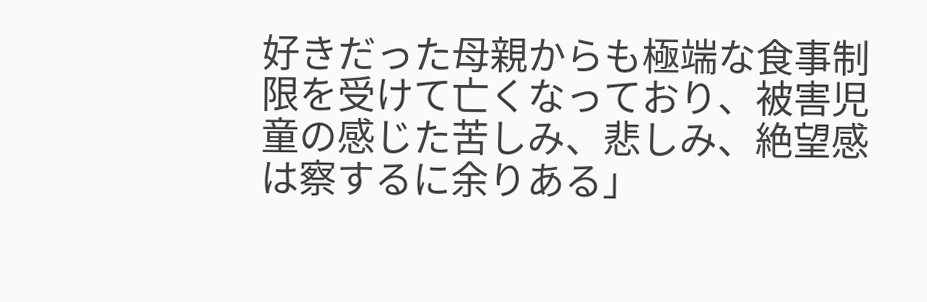好きだった母親からも極端な食事制限を受けて亡くなっており、被害児童の感じた苦しみ、悲しみ、絶望感は察するに余りある」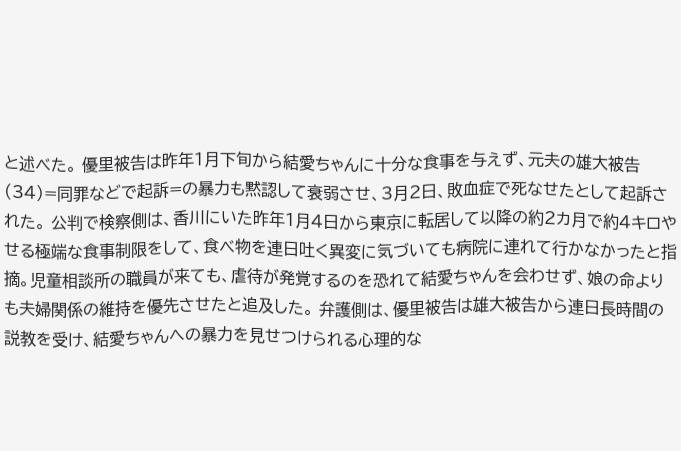と述べた。 優里被告は昨年1月下旬から結愛ちゃんに十分な食事を与えず、元夫の雄大被告(34)=同罪などで起訴=の暴力も黙認して衰弱させ、3月2日、敗血症で死なせたとして起訴された。 公判で検察側は、香川にいた昨年1月4日から東京に転居して以降の約2カ月で約4キロやせる極端な食事制限をして、食べ物を連日吐く異変に気づいても病院に連れて行かなかったと指摘。児童相談所の職員が来ても、虐待が発覚するのを恐れて結愛ちゃんを会わせず、娘の命よりも夫婦関係の維持を優先させたと追及した。 弁護側は、優里被告は雄大被告から連日長時間の説教を受け、結愛ちゃんへの暴力を見せつけられる心理的な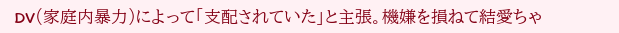DV(家庭内暴力)によって「支配されていた」と主張。機嫌を損ねて結愛ちゃ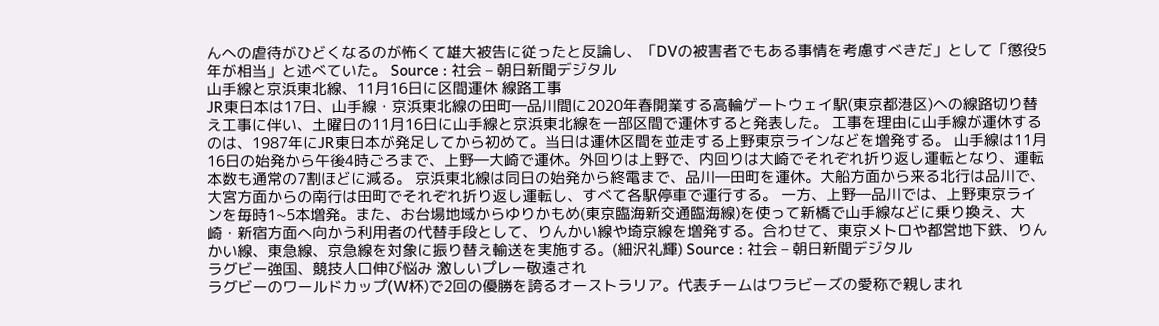んへの虐待がひどくなるのが怖くて雄大被告に従ったと反論し、「DVの被害者でもある事情を考慮すべきだ」として「懲役5年が相当」と述べていた。 Source : 社会 – 朝日新聞デジタル
山手線と京浜東北線、11月16日に区間運休 線路工事
JR東日本は17日、山手線・京浜東北線の田町―品川間に2020年春開業する高輪ゲートウェイ駅(東京都港区)への線路切り替え工事に伴い、土曜日の11月16日に山手線と京浜東北線を一部区間で運休すると発表した。 工事を理由に山手線が運休するのは、1987年にJR東日本が発足してから初めて。当日は運休区間を並走する上野東京ラインなどを増発する。 山手線は11月16日の始発から午後4時ごろまで、上野―大崎で運休。外回りは上野で、内回りは大崎でそれぞれ折り返し運転となり、運転本数も通常の7割ほどに減る。 京浜東北線は同日の始発から終電まで、品川―田町を運休。大船方面から来る北行は品川で、大宮方面からの南行は田町でそれぞれ折り返し運転し、すべて各駅停車で運行する。 一方、上野―品川では、上野東京ラインを毎時1~5本増発。また、お台場地域からゆりかもめ(東京臨海新交通臨海線)を使って新橋で山手線などに乗り換え、大崎・新宿方面へ向かう利用者の代替手段として、りんかい線や埼京線を増発する。合わせて、東京メトロや都営地下鉄、りんかい線、東急線、京急線を対象に振り替え輸送を実施する。(細沢礼輝) Source : 社会 – 朝日新聞デジタル
ラグビー強国、競技人口伸び悩み 激しいプレー敬遠され
ラグビーのワールドカップ(W杯)で2回の優勝を誇るオーストラリア。代表チームはワラビーズの愛称で親しまれ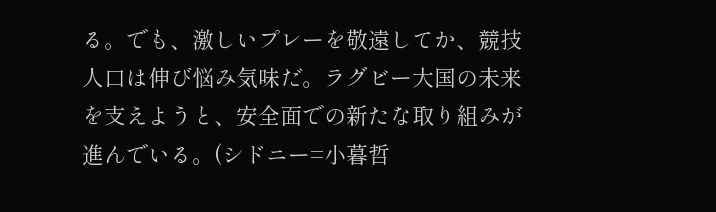る。でも、激しいプレーを敬遠してか、競技人口は伸び悩み気味だ。ラグビー大国の未来を支えようと、安全面での新たな取り組みが進んでいる。(シドニー=小暮哲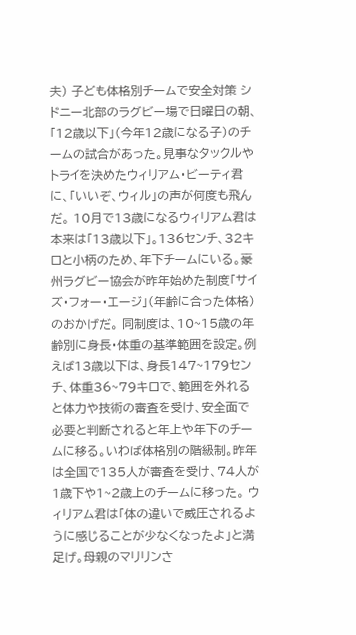夫) 子ども体格別チームで安全対策 シドニー北部のラグビー場で日曜日の朝、「12歳以下」(今年12歳になる子)のチームの試合があった。見事なタックルやトライを決めたウィリアム・ビーティ君に、「いいぞ、ウィル」の声が何度も飛んだ。 10月で13歳になるウィリアム君は本来は「13歳以下」。136センチ、32キロと小柄のため、年下チームにいる。豪州ラグビー協会が昨年始めた制度「サイズ・フォー・エージ」(年齢に合った体格)のおかげだ。 同制度は、10~15歳の年齢別に身長・体重の基準範囲を設定。例えば13歳以下は、身長147~179センチ、体重36~79キロで、範囲を外れると体力や技術の審査を受け、安全面で必要と判断されると年上や年下のチームに移る。いわば体格別の階級制。昨年は全国で135人が審査を受け、74人が1歳下や1~2歳上のチームに移った。 ウィリアム君は「体の違いで威圧されるように感じることが少なくなったよ」と満足げ。母親のマリリンさ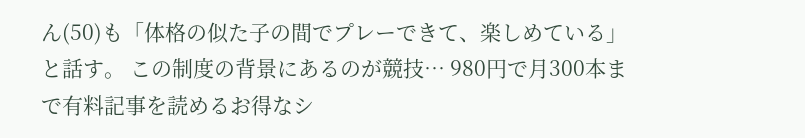ん(50)も「体格の似た子の間でプレーできて、楽しめている」と話す。 この制度の背景にあるのが競技… 980円で月300本まで有料記事を読めるお得なシ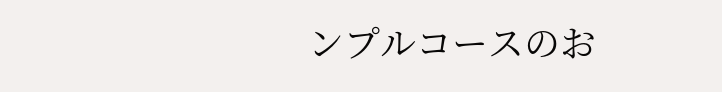ンプルコースのお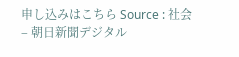申し込みはこちら Source : 社会 – 朝日新聞デジタル